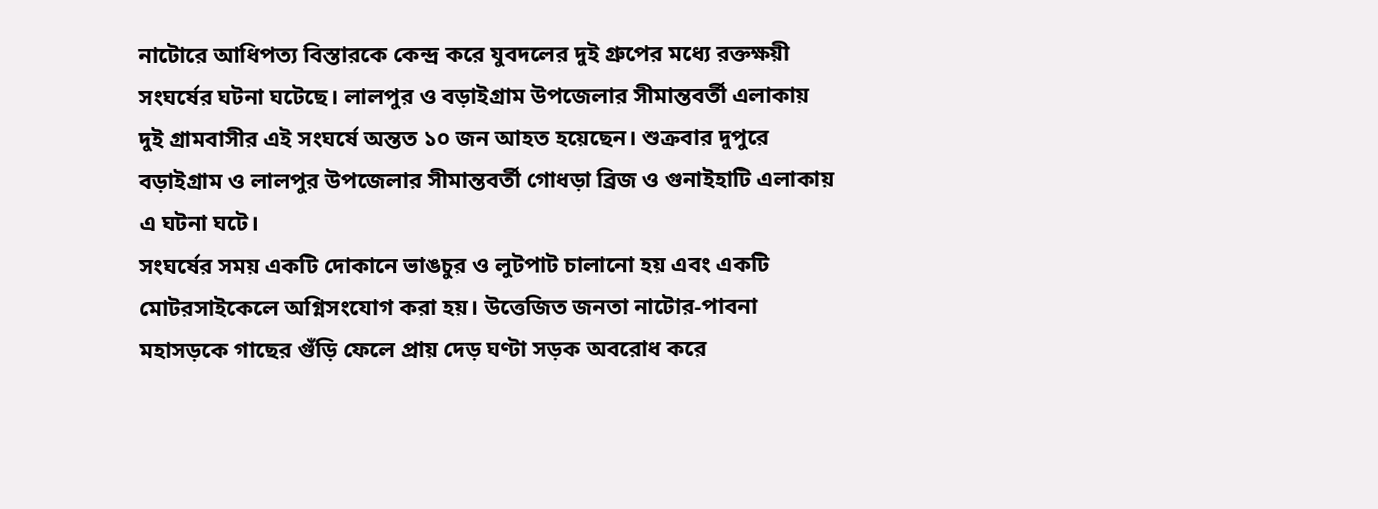নাটোরে আধিপত্য বিস্তারকে কেন্দ্র করে যুবদলের দুই গ্রুপের মধ্যে রক্তক্ষয়ী সংঘর্ষের ঘটনা ঘটেছে। লালপুর ও বড়াইগ্রাম উপজেলার সীমান্তবর্তী এলাকায় দুই গ্রামবাসীর এই সংঘর্ষে অন্তত ১০ জন আহত হয়েছেন। শুক্রবার দুপুরে বড়াইগ্রাম ও লালপুর উপজেলার সীমান্তবর্তী গোধড়া ব্রিজ ও গুনাইহাটি এলাকায় এ ঘটনা ঘটে।
সংঘর্ষের সময় একটি দোকানে ভাঙচুর ও লুটপাট চালানো হয় এবং একটি মোটরসাইকেলে অগ্নিসংযোগ করা হয়। উত্তেজিত জনতা নাটোর-পাবনা মহাসড়কে গাছের গুঁড়ি ফেলে প্রায় দেড় ঘণ্টা সড়ক অবরোধ করে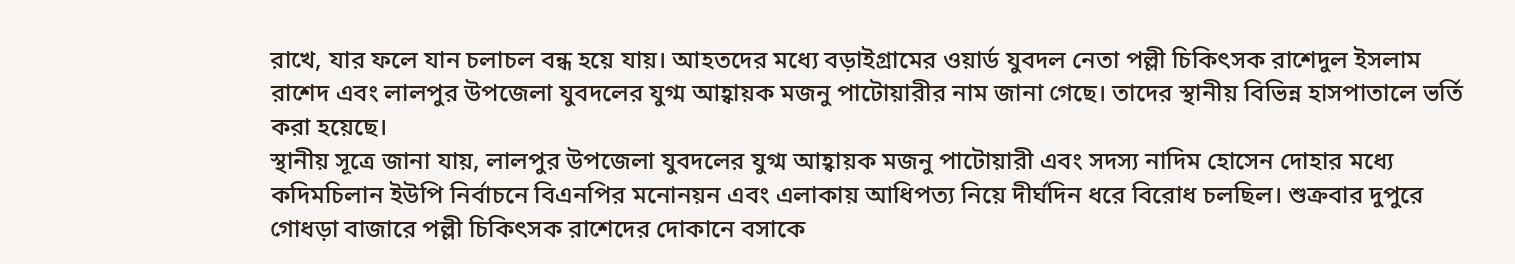রাখে, যার ফলে যান চলাচল বন্ধ হয়ে যায়। আহতদের মধ্যে বড়াইগ্রামের ওয়ার্ড যুবদল নেতা পল্লী চিকিৎসক রাশেদুল ইসলাম রাশেদ এবং লালপুর উপজেলা যুবদলের যুগ্ম আহ্বায়ক মজনু পাটোয়ারীর নাম জানা গেছে। তাদের স্থানীয় বিভিন্ন হাসপাতালে ভর্তি করা হয়েছে।
স্থানীয় সূত্রে জানা যায়, লালপুর উপজেলা যুবদলের যুগ্ম আহ্বায়ক মজনু পাটোয়ারী এবং সদস্য নাদিম হোসেন দোহার মধ্যে কদিমচিলান ইউপি নির্বাচনে বিএনপির মনোনয়ন এবং এলাকায় আধিপত্য নিয়ে দীর্ঘদিন ধরে বিরোধ চলছিল। শুক্রবার দুপুরে গোধড়া বাজারে পল্লী চিকিৎসক রাশেদের দোকানে বসাকে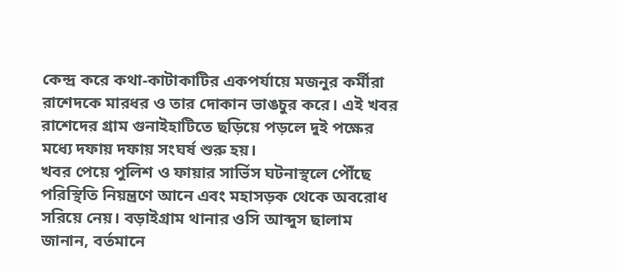কেন্দ্র করে কথা-কাটাকাটির একপর্যায়ে মজনুর কর্মীরা রাশেদকে মারধর ও তার দোকান ভাঙচুর করে। এই খবর রাশেদের গ্রাম গুনাইহাটিতে ছড়িয়ে পড়লে দুই পক্ষের মধ্যে দফায় দফায় সংঘর্ষ শুরু হয়।
খবর পেয়ে পুলিশ ও ফায়ার সার্ভিস ঘটনাস্থলে পৌঁছে পরিস্থিতি নিয়ন্ত্রণে আনে এবং মহাসড়ক থেকে অবরোধ সরিয়ে নেয়। বড়াইগ্রাম থানার ওসি আব্দুস ছালাম জানান, বর্তমানে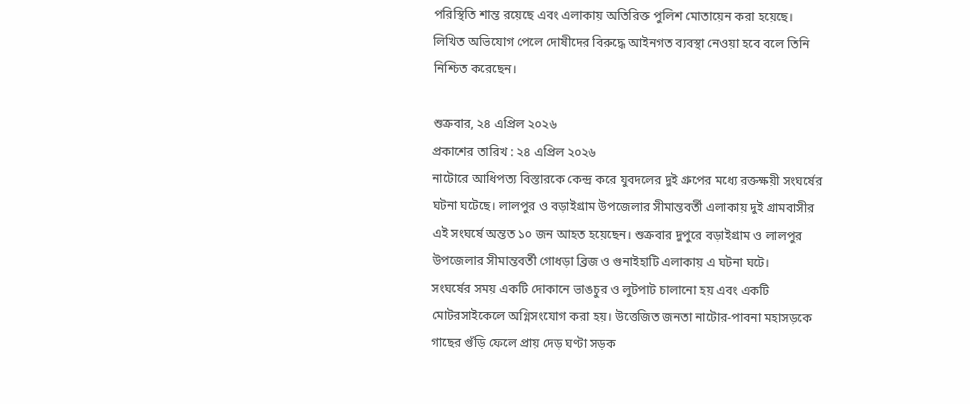পরিস্থিতি শান্ত রয়েছে এবং এলাকায় অতিরিক্ত পুলিশ মোতায়েন করা হয়েছে। লিখিত অভিযোগ পেলে দোষীদের বিরুদ্ধে আইনগত ব্যবস্থা নেওয়া হবে বলে তিনি নিশ্চিত করেছেন।

শুক্রবার, ২৪ এপ্রিল ২০২৬
প্রকাশের তারিখ : ২৪ এপ্রিল ২০২৬
নাটোরে আধিপত্য বিস্তারকে কেন্দ্র করে যুবদলের দুই গ্রুপের মধ্যে রক্তক্ষয়ী সংঘর্ষের ঘটনা ঘটেছে। লালপুর ও বড়াইগ্রাম উপজেলার সীমান্তবর্তী এলাকায় দুই গ্রামবাসীর এই সংঘর্ষে অন্তত ১০ জন আহত হয়েছেন। শুক্রবার দুপুরে বড়াইগ্রাম ও লালপুর উপজেলার সীমান্তবর্তী গোধড়া ব্রিজ ও গুনাইহাটি এলাকায় এ ঘটনা ঘটে।
সংঘর্ষের সময় একটি দোকানে ভাঙচুর ও লুটপাট চালানো হয় এবং একটি মোটরসাইকেলে অগ্নিসংযোগ করা হয়। উত্তেজিত জনতা নাটোর-পাবনা মহাসড়কে গাছের গুঁড়ি ফেলে প্রায় দেড় ঘণ্টা সড়ক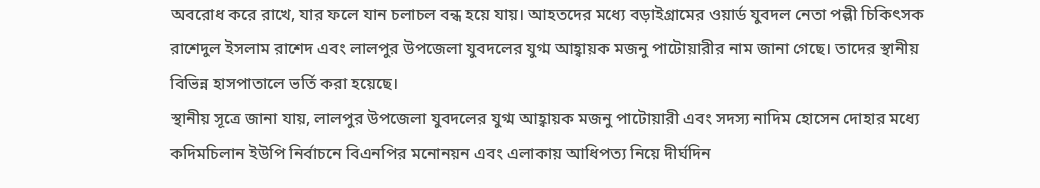অবরোধ করে রাখে, যার ফলে যান চলাচল বন্ধ হয়ে যায়। আহতদের মধ্যে বড়াইগ্রামের ওয়ার্ড যুবদল নেতা পল্লী চিকিৎসক রাশেদুল ইসলাম রাশেদ এবং লালপুর উপজেলা যুবদলের যুগ্ম আহ্বায়ক মজনু পাটোয়ারীর নাম জানা গেছে। তাদের স্থানীয় বিভিন্ন হাসপাতালে ভর্তি করা হয়েছে।
স্থানীয় সূত্রে জানা যায়, লালপুর উপজেলা যুবদলের যুগ্ম আহ্বায়ক মজনু পাটোয়ারী এবং সদস্য নাদিম হোসেন দোহার মধ্যে কদিমচিলান ইউপি নির্বাচনে বিএনপির মনোনয়ন এবং এলাকায় আধিপত্য নিয়ে দীর্ঘদিন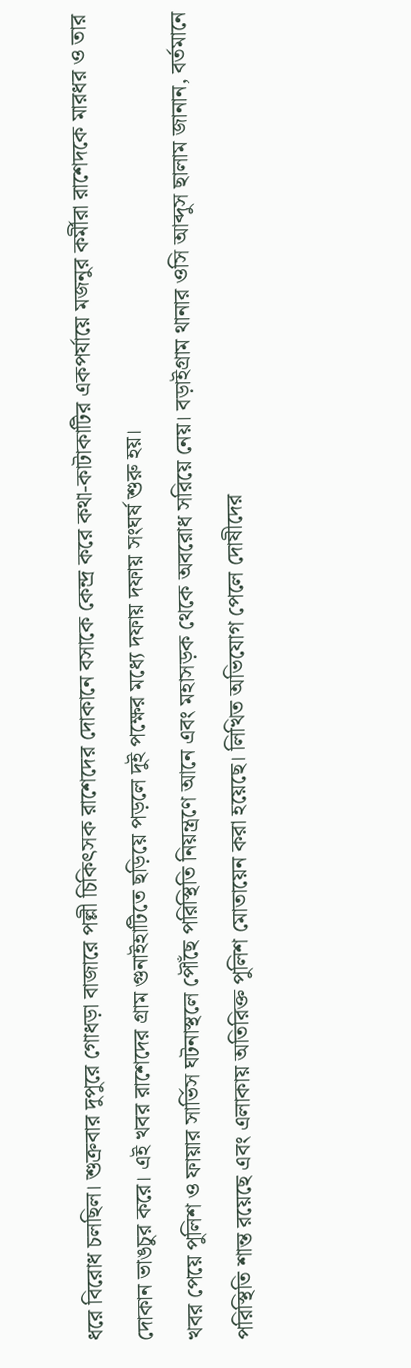ধরে বিরোধ চলছিল। শুক্রবার দুপুরে গোধড়া বাজারে পল্লী চিকিৎসক রাশেদের দোকানে বসাকে কেন্দ্র করে কথা-কাটাকাটির একপর্যায়ে মজনুর কর্মীরা রাশেদকে মারধর ও তার দোকান ভাঙচুর করে। এই খবর রাশেদের গ্রাম গুনাইহাটিতে ছড়িয়ে পড়লে দুই পক্ষের মধ্যে দফায় দফায় সংঘর্ষ শুরু হয়।
খবর পেয়ে পুলিশ ও ফায়ার সার্ভিস ঘটনাস্থলে পৌঁছে পরিস্থিতি নিয়ন্ত্রণে আনে এবং মহাসড়ক থেকে অবরোধ সরিয়ে নেয়। বড়াইগ্রাম থানার ওসি আব্দুস ছালাম জানান, বর্তমানে পরিস্থিতি শান্ত রয়েছে এবং এলাকায় অতিরিক্ত পুলিশ মোতায়েন করা হয়েছে। লিখিত অভিযোগ পেলে দোষীদের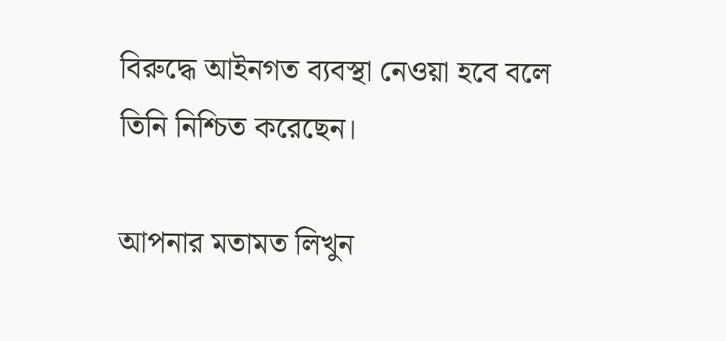বিরুদ্ধে আইনগত ব্যবস্থা নেওয়া হবে বলে তিনি নিশ্চিত করেছেন।

আপনার মতামত লিখুন